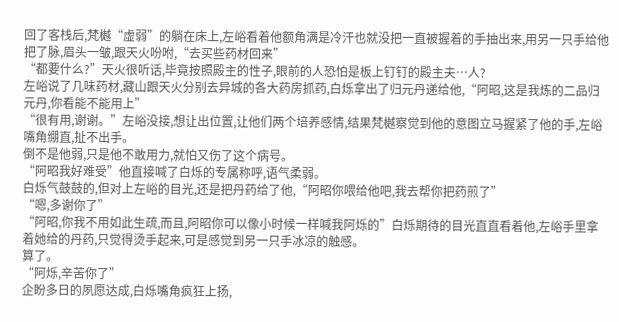回了客栈后,梵樾“虚弱”的躺在床上,左峪看着他额角满是冷汗也就没把一直被握着的手抽出来,用另一只手给他把了脉,眉头一皱,跟天火吩咐,“去买些药材回来”
“都要什么?”天火很听话,毕竟按照殿主的性子,眼前的人恐怕是板上钉钉的殿主夫…人?
左峪说了几味药材,藏山跟天火分别去异城的各大药房抓药,白烁拿出了归元丹递给他,“阿昭,这是我炼的二品归元丹,你看能不能用上”
“很有用,谢谢。”左峪没接,想让出位置,让他们两个培养感情,结果梵樾察觉到他的意图立马握紧了他的手,左峪嘴角绷直,扯不出手。
倒不是他弱,只是他不敢用力,就怕又伤了这个病号。
“阿昭我好难受”他直接喊了白烁的专属称呼,语气柔弱。
白烁气鼓鼓的,但对上左峪的目光,还是把丹药给了他,“阿昭你喂给他吧,我去帮你把药煎了”
“嗯,多谢你了”
“阿昭,你我不用如此生疏,而且,阿昭你可以像小时候一样喊我阿烁的”白烁期待的目光直直看着他,左峪手里拿着她给的丹药,只觉得烫手起来,可是感觉到另一只手冰凉的触感。
算了。
“阿烁,辛苦你了”
企盼多日的夙愿达成,白烁嘴角疯狂上扬,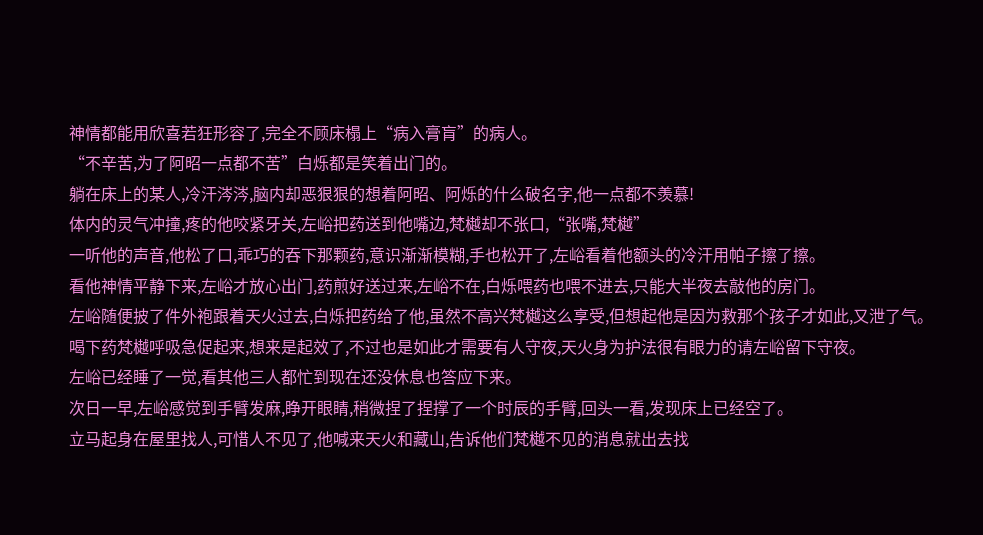神情都能用欣喜若狂形容了,完全不顾床榻上“病入膏肓”的病人。
“不辛苦,为了阿昭一点都不苦”白烁都是笑着出门的。
躺在床上的某人,冷汗涔涔,脑内却恶狠狠的想着阿昭、阿烁的什么破名字,他一点都不羡慕!
体内的灵气冲撞,疼的他咬紧牙关,左峪把药送到他嘴边,梵樾却不张口,“张嘴,梵樾”
一听他的声音,他松了口,乖巧的吞下那颗药,意识渐渐模糊,手也松开了,左峪看着他额头的冷汗用帕子擦了擦。
看他神情平静下来,左峪才放心出门,药煎好送过来,左峪不在,白烁喂药也喂不进去,只能大半夜去敲他的房门。
左峪随便披了件外袍跟着天火过去,白烁把药给了他,虽然不高兴梵樾这么享受,但想起他是因为救那个孩子才如此,又泄了气。
喝下药梵樾呼吸急促起来,想来是起效了,不过也是如此才需要有人守夜,天火身为护法很有眼力的请左峪留下守夜。
左峪已经睡了一觉,看其他三人都忙到现在还没休息也答应下来。
次日一早,左峪感觉到手臂发麻,睁开眼睛,稍微捏了捏撑了一个时辰的手臂,回头一看,发现床上已经空了。
立马起身在屋里找人,可惜人不见了,他喊来天火和藏山,告诉他们梵樾不见的消息就出去找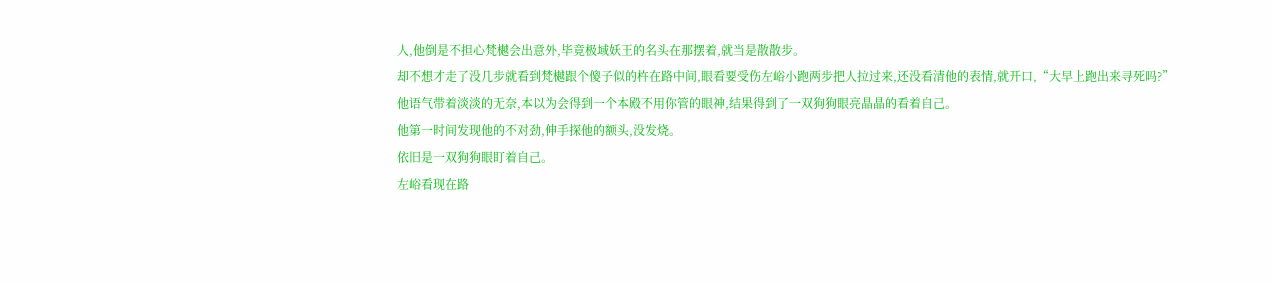人,他倒是不担心梵樾会出意外,毕竟极域妖王的名头在那摆着,就当是散散步。
却不想才走了没几步就看到梵樾跟个傻子似的杵在路中间,眼看要受伤左峪小跑两步把人拉过来,还没看清他的表情,就开口,“大早上跑出来寻死吗?”
他语气带着淡淡的无奈,本以为会得到一个本殿不用你管的眼神,结果得到了一双狗狗眼亮晶晶的看着自己。
他第一时间发现他的不对劲,伸手探他的额头,没发烧。
依旧是一双狗狗眼盯着自己。
左峪看现在路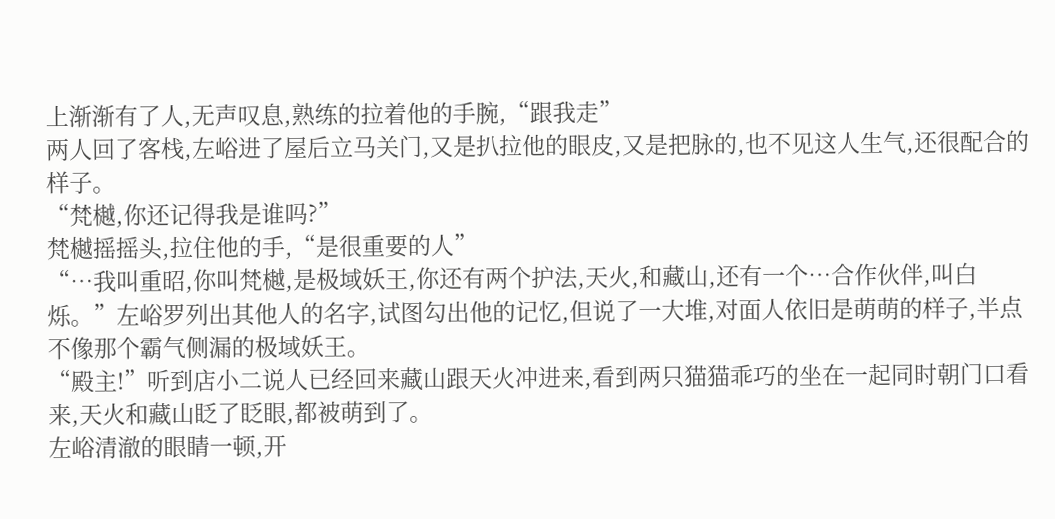上渐渐有了人,无声叹息,熟练的拉着他的手腕,“跟我走”
两人回了客栈,左峪进了屋后立马关门,又是扒拉他的眼皮,又是把脉的,也不见这人生气,还很配合的样子。
“梵樾,你还记得我是谁吗?”
梵樾摇摇头,拉住他的手,“是很重要的人”
“…我叫重昭,你叫梵樾,是极域妖王,你还有两个护法,天火,和藏山,还有一个…合作伙伴,叫白烁。”左峪罗列出其他人的名字,试图勾出他的记忆,但说了一大堆,对面人依旧是萌萌的样子,半点不像那个霸气侧漏的极域妖王。
“殿主!”听到店小二说人已经回来藏山跟天火冲进来,看到两只猫猫乖巧的坐在一起同时朝门口看来,天火和藏山眨了眨眼,都被萌到了。
左峪清澈的眼睛一顿,开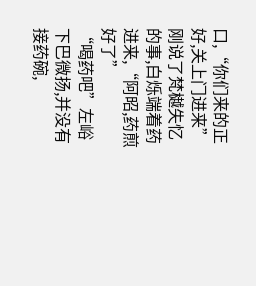口,“你们来的正好,关上门进来”
刚说了梵樾失忆的事,白烁端着药进来,“阿昭,药煎好了”
“喝药吧”左峪下巴微扬,并没有接药碗,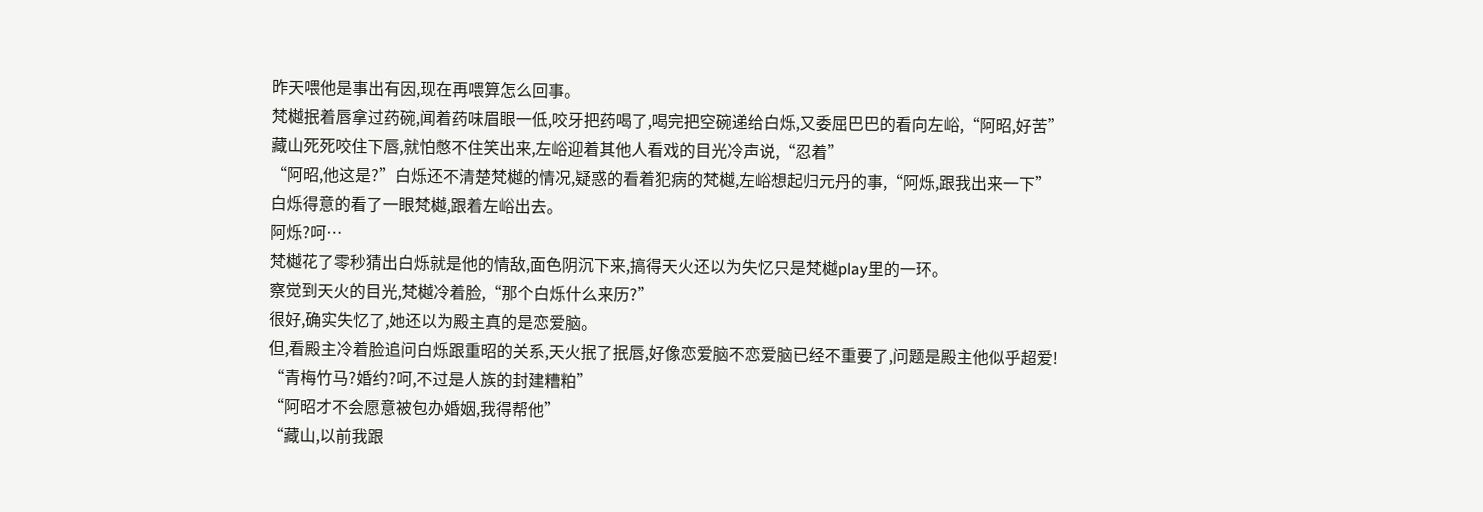昨天喂他是事出有因,现在再喂算怎么回事。
梵樾抿着唇拿过药碗,闻着药味眉眼一低,咬牙把药喝了,喝完把空碗递给白烁,又委屈巴巴的看向左峪,“阿昭,好苦”
藏山死死咬住下唇,就怕憋不住笑出来,左峪迎着其他人看戏的目光冷声说,“忍着”
“阿昭,他这是?”白烁还不清楚梵樾的情况,疑惑的看着犯病的梵樾,左峪想起归元丹的事,“阿烁,跟我出来一下”
白烁得意的看了一眼梵樾,跟着左峪出去。
阿烁?呵…
梵樾花了零秒猜出白烁就是他的情敌,面色阴沉下来,搞得天火还以为失忆只是梵樾play里的一环。
察觉到天火的目光,梵樾冷着脸,“那个白烁什么来历?”
很好,确实失忆了,她还以为殿主真的是恋爱脑。
但,看殿主冷着脸追问白烁跟重昭的关系,天火抿了抿唇,好像恋爱脑不恋爱脑已经不重要了,问题是殿主他似乎超爱!
“青梅竹马?婚约?呵,不过是人族的封建糟粕”
“阿昭才不会愿意被包办婚姻,我得帮他”
“藏山,以前我跟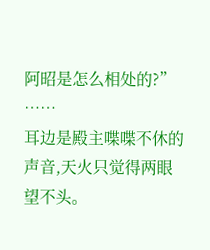阿昭是怎么相处的?”
……
耳边是殿主喋喋不休的声音,天火只觉得两眼望不头。